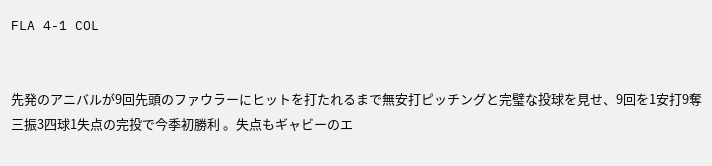FLA 4-1 COL


先発のアニバルが9回先頭のファウラーにヒットを打たれるまで無安打ピッチングと完璧な投球を見せ、9回を1安打9奪三振3四球1失点の完投で今季初勝利 。失点もギャビーのエ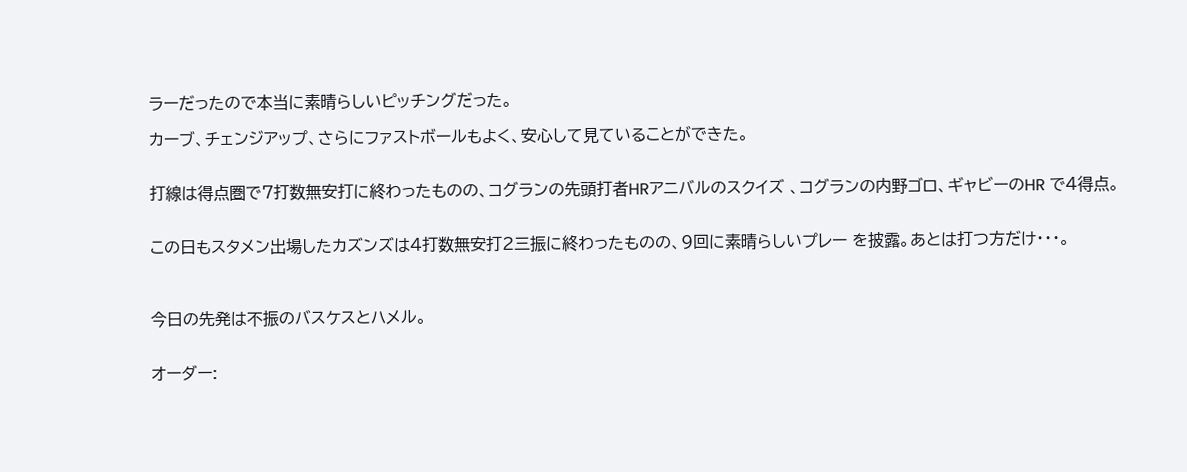ラーだったので本当に素晴らしいピッチングだった。

カーブ、チェンジアップ、さらにファストボールもよく、安心して見ていることができた。


打線は得点圏で7打数無安打に終わったものの、コグランの先頭打者HRアニバルのスクイズ 、コグランの内野ゴロ、ギャビーのHR で4得点。


この日もスタメン出場したカズンズは4打数無安打2三振に終わったものの、9回に素晴らしいプレー を披露。あとは打つ方だけ・・・。



今日の先発は不振のバスケスとハメル。


オーダー: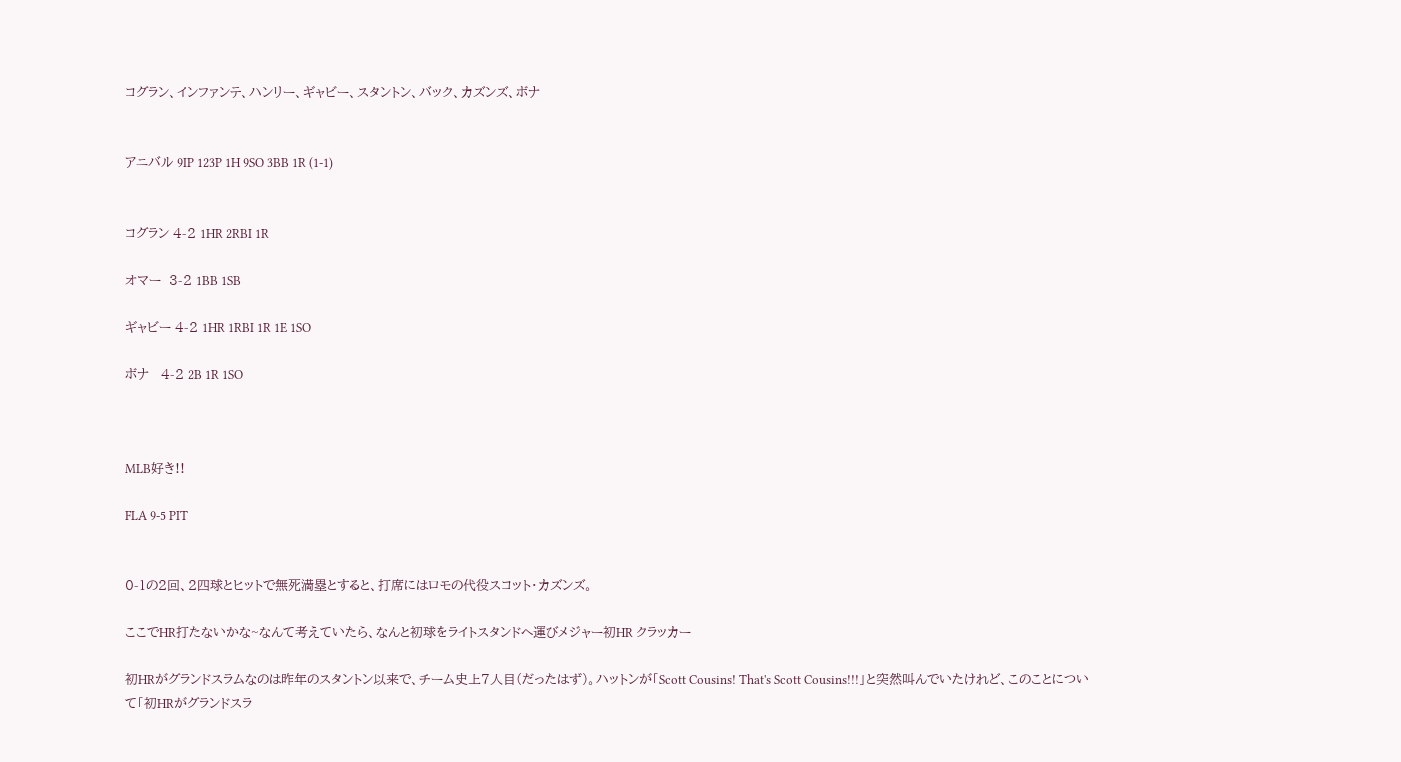コグラン、インファンテ、ハンリー、ギャビー、スタントン、バック、カズンズ、ボナ


アニバル 9IP 123P 1H 9SO 3BB 1R (1-1)


コグラン 4-2 1HR 2RBI 1R

オマー  3-2 1BB 1SB

ギャビー 4-2 1HR 1RBI 1R 1E 1SO

ボナ   4-2 2B 1R 1SO



MLB好き!!

FLA 9-5 PIT


0-1の2回、2四球とヒットで無死満塁とすると、打席にはロモの代役スコット・カズンズ。

ここでHR打たないかな~なんて考えていたら、なんと初球をライトスタンドへ運びメジャー初HR クラッカー

初HRがグランドスラムなのは昨年のスタントン以来で、チーム史上7人目(だったはず)。ハットンが「Scott Cousins! That's Scott Cousins!!!」と突然叫んでいたけれど、このことについて「初HRがグランドスラ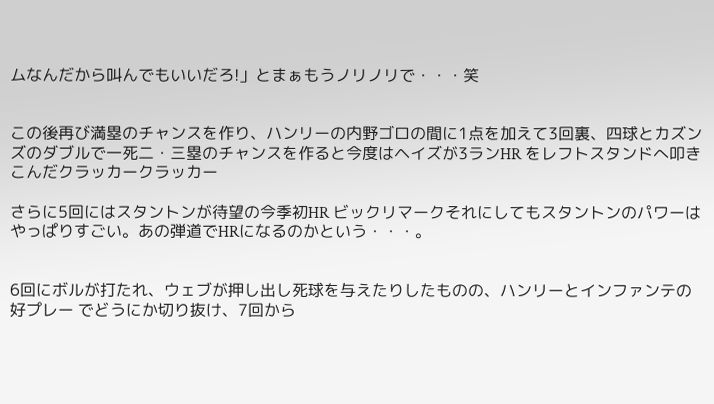ムなんだから叫んでもいいだろ!」とまぁもうノリノリで・・・笑


この後再び満塁のチャンスを作り、ハンリーの内野ゴロの間に1点を加えて3回裏、四球とカズンズのダブルで一死二・三塁のチャンスを作ると今度はヘイズが3ランHR をレフトスタンドへ叩きこんだクラッカークラッカー

さらに5回にはスタントンが待望の今季初HR ビックリマークそれにしてもスタントンのパワーはやっぱりすごい。あの弾道でHRになるのかという・・・。


6回にボルが打たれ、ウェブが押し出し死球を与えたりしたものの、ハンリーとインファンテの好プレー でどうにか切り抜け、7回から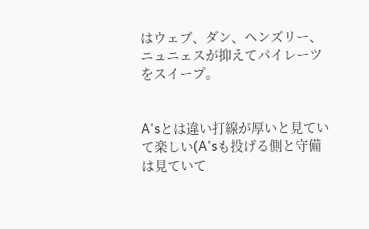はウェブ、ダン、ヘンズリー、ニュニェスが抑えてパイレーツをスイープ。


A'sとは違い打線が厚いと見ていて楽しい(A'sも投げる側と守備は見ていて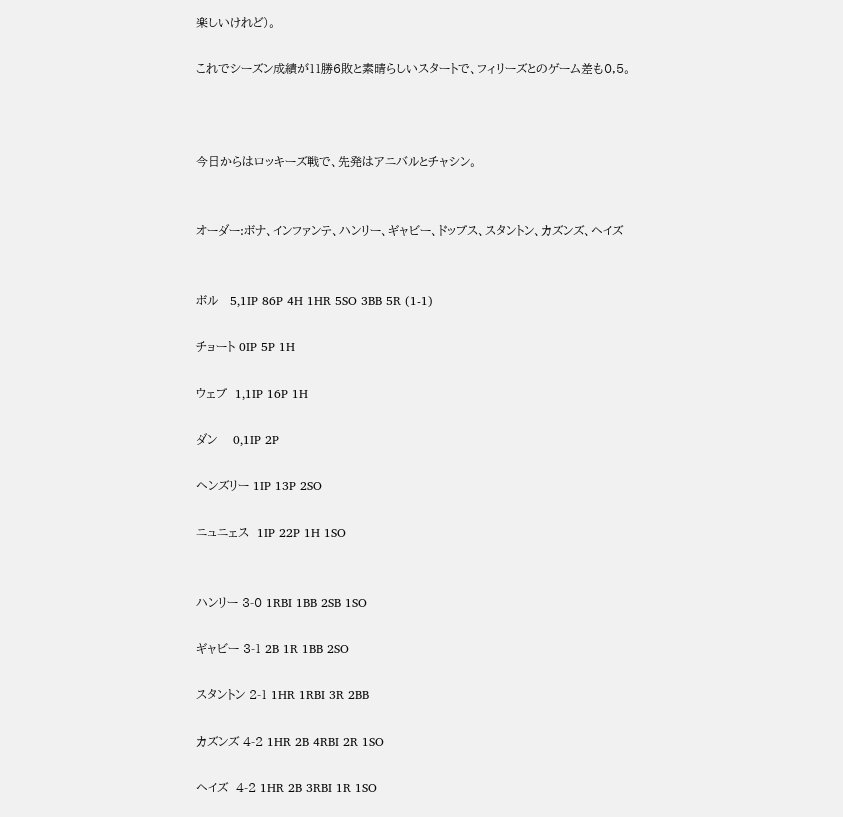楽しいけれど)。

これでシーズン成績が11勝6敗と素晴らしいスタートで、フィリーズとのゲーム差も0,5。



今日からはロッキーズ戦で、先発はアニバルとチャシン。


オーダー:ボナ、インファンテ、ハンリー、ギャビー、ドッブス、スタントン、カズンズ、ヘイズ


ボル   5,1IP 86P 4H 1HR 5SO 3BB 5R (1-1)

チョート 0IP 5P 1H

ウェブ  1,1IP 16P 1H

ダン    0,1IP 2P

ヘンズリー 1IP 13P 2SO

ニュニェス  1IP 22P 1H 1SO


ハンリー 3-0 1RBI 1BB 2SB 1SO

ギャビー 3-1 2B 1R 1BB 2SO

スタントン 2-1 1HR 1RBI 3R 2BB

カズンズ 4-2 1HR 2B 4RBI 2R 1SO

ヘイズ  4-2 1HR 2B 3RBI 1R 1SO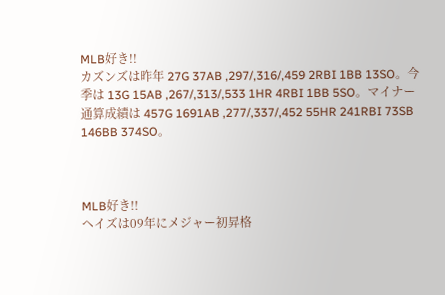MLB好き!!
カズンズは昨年 27G 37AB ,297/,316/,459 2RBI 1BB 13SO。今季は 13G 15AB ,267/,313/,533 1HR 4RBI 1BB 5SO。マイナー通算成績は 457G 1691AB ,277/,337/,452 55HR 241RBI 73SB 146BB 374SO。



MLB好き!!
ヘイズは09年にメジャー初昇格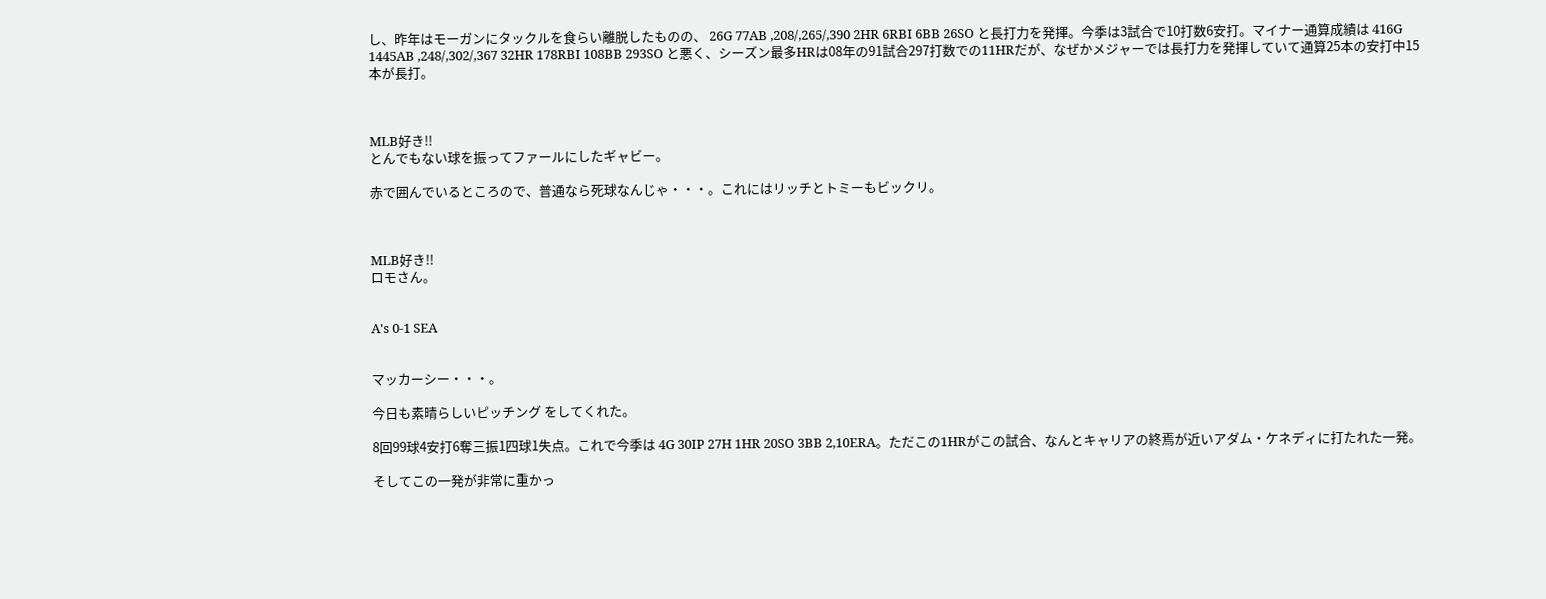し、昨年はモーガンにタックルを食らい離脱したものの、 26G 77AB ,208/,265/,390 2HR 6RBI 6BB 26SO と長打力を発揮。今季は3試合で10打数6安打。マイナー通算成績は 416G 1445AB ,248/,302/,367 32HR 178RBI 108BB 293SO と悪く、シーズン最多HRは08年の91試合297打数での11HRだが、なぜかメジャーでは長打力を発揮していて通算25本の安打中15本が長打。



MLB好き!!
とんでもない球を振ってファールにしたギャビー。

赤で囲んでいるところので、普通なら死球なんじゃ・・・。これにはリッチとトミーもビックリ。



MLB好き!!
ロモさん。


A's 0-1 SEA


マッカーシー・・・。

今日も素晴らしいピッチング をしてくれた。

8回99球4安打6奪三振1四球1失点。これで今季は 4G 30IP 27H 1HR 20SO 3BB 2,10ERA。ただこの1HRがこの試合、なんとキャリアの終焉が近いアダム・ケネディに打たれた一発。

そしてこの一発が非常に重かっ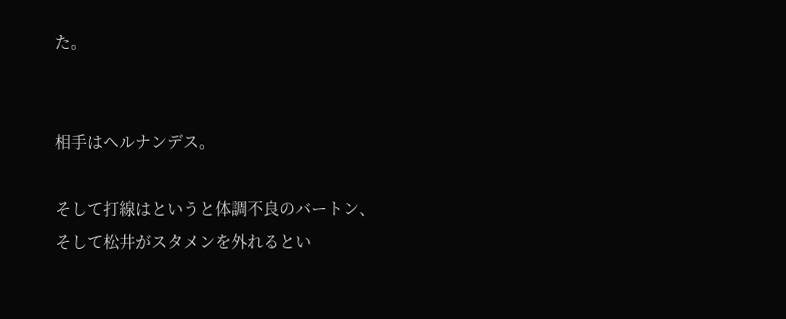た。


相手はヘルナンデス。

そして打線はというと体調不良のバートン、そして松井がスタメンを外れるとい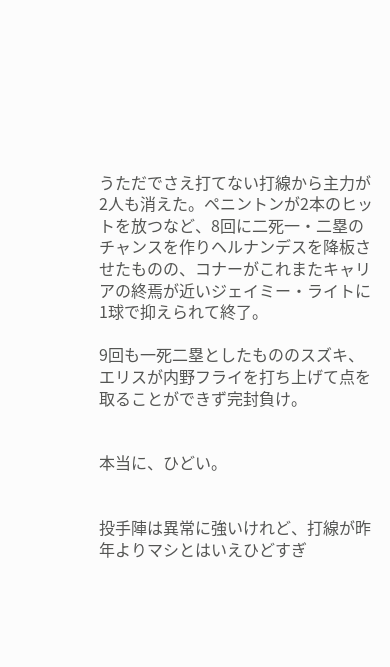うただでさえ打てない打線から主力が2人も消えた。ペニントンが2本のヒットを放つなど、8回に二死一・二塁のチャンスを作りヘルナンデスを降板させたものの、コナーがこれまたキャリアの終焉が近いジェイミー・ライトに1球で抑えられて終了。

9回も一死二塁としたもののスズキ、エリスが内野フライを打ち上げて点を取ることができず完封負け。


本当に、ひどい。


投手陣は異常に強いけれど、打線が昨年よりマシとはいえひどすぎ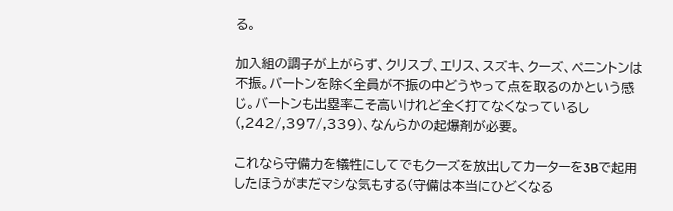る。

加入組の調子が上がらず、クリスプ、エリス、スズキ、クーズ、ペニントンは不振。バートンを除く全員が不振の中どうやって点を取るのかという感じ。バートンも出塁率こそ高いけれど全く打てなくなっているし(,242/,397/,339)、なんらかの起爆剤が必要。

これなら守備力を犠牲にしてでもクーズを放出してカーターを3Bで起用したほうがまだマシな気もする(守備は本当にひどくなる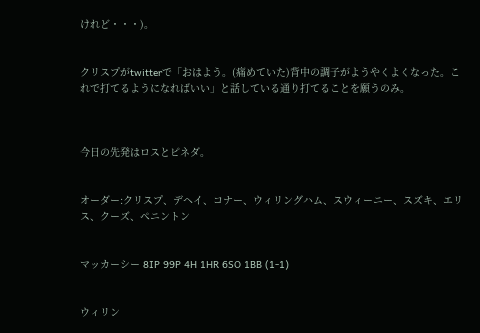けれど・・・)。


クリスプがtwitterで「おはよう。(痛めていた)背中の調子がようやくよくなった。これで打てるようになればいい」と話している通り打てることを願うのみ。



今日の先発はロスとピネダ。


オーダー:クリスプ、デヘイ、コナー、ウィリングハム、スウィーニー、スズキ、エリス、クーズ、ペニントン


マッカーシー 8IP 99P 4H 1HR 6SO 1BB (1-1)


ウィリン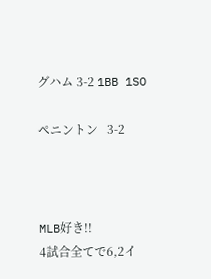グハム 3-2 1BB 1SO

ペニントン   3-2



MLB好き!!
4試合全てで6,2イ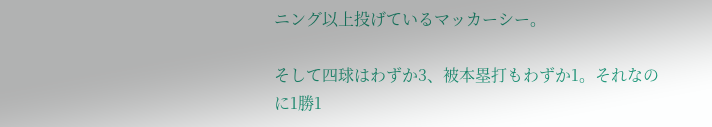ニング以上投げているマッカーシー。

そして四球はわずか3、被本塁打もわずか1。それなのに1勝1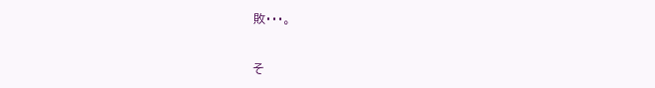敗・・・。


そ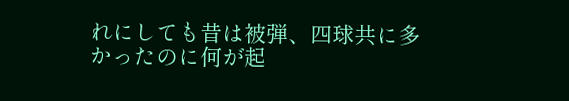れにしても昔は被弾、四球共に多かったのに何が起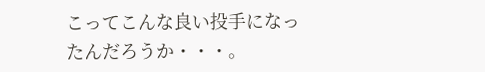こってこんな良い投手になったんだろうか・・・。